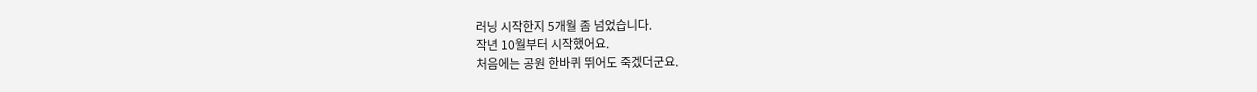러닝 시작한지 5개월 좀 넘었습니다.
작년 10월부터 시작했어요.
처음에는 공원 한바퀴 뛰어도 죽겠더군요.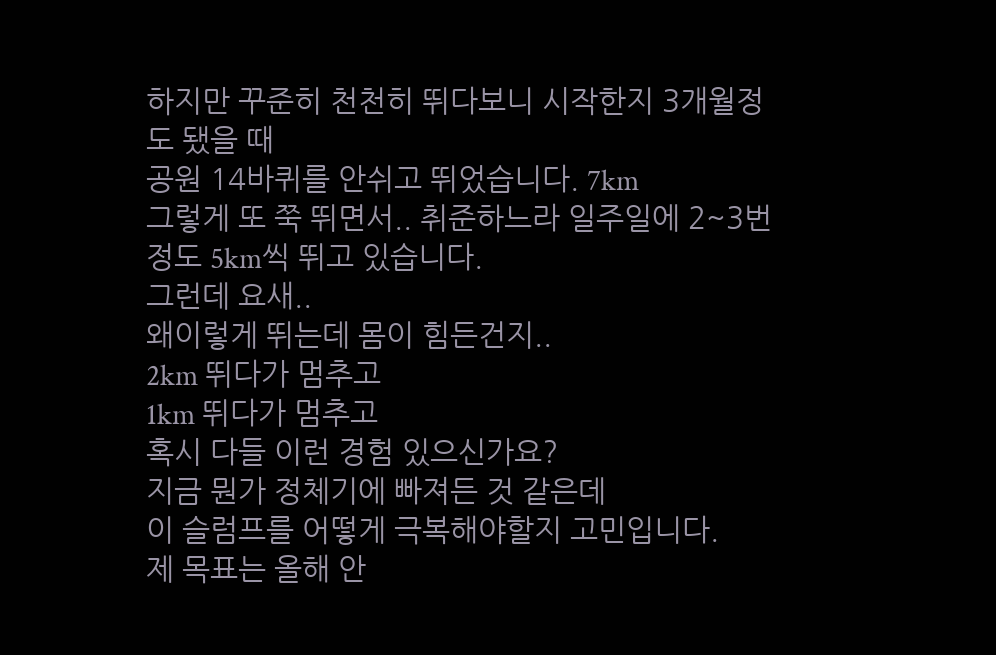하지만 꾸준히 천천히 뛰다보니 시작한지 3개월정도 됐을 때
공원 14바퀴를 안쉬고 뛰었습니다. 7km
그렇게 또 쭉 뛰면서.. 취준하느라 일주일에 2~3번정도 5km씩 뛰고 있습니다.
그런데 요새..
왜이렇게 뛰는데 몸이 힘든건지..
2km 뛰다가 멈추고
1km 뛰다가 멈추고
혹시 다들 이런 경험 있으신가요?
지금 뭔가 정체기에 빠져든 것 같은데
이 슬럼프를 어떻게 극복해야할지 고민입니다.
제 목표는 올해 안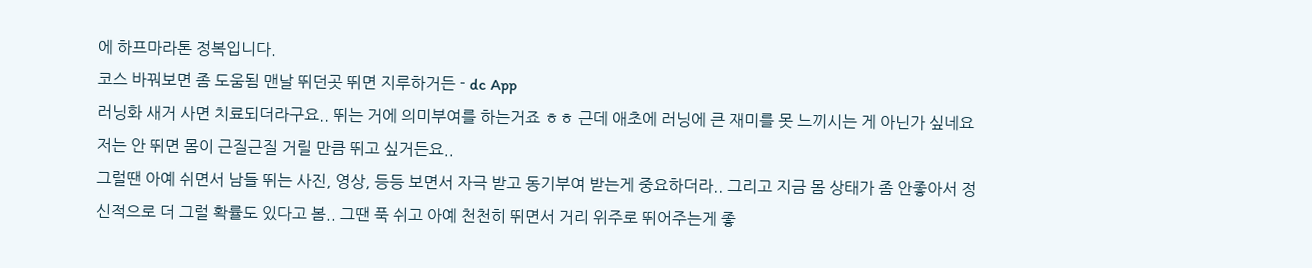에 하프마라톤 정복입니다.
코스 바꿔보면 좀 도움됨 맨날 뛰던곳 뛰면 지루하거든 - dc App
러닝화 새거 사면 치료되더라구요.. 뛰는 거에 의미부여를 하는거죠 ㅎㅎ 근데 애초에 러닝에 큰 재미를 못 느끼시는 게 아닌가 싶네요 저는 안 뛰면 몸이 근질근질 거릴 만큼 뛰고 싶거든요..
그럴땐 아예 쉬면서 남들 뛰는 사진, 영상, 등등 보면서 자극 받고 동기부여 받는게 중요하더라.. 그리고 지금 몸 상태가 좀 안좋아서 정신적으로 더 그럴 확률도 있다고 봄.. 그땐 푹 쉬고 아예 천천히 뛰면서 거리 위주로 뛰어주는게 좋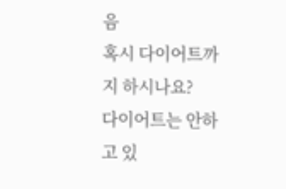음
혹시 다이어트까지 하시나요?
다이어트는 안하고 있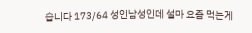습니다 173/64 성인남성인데 설마 요즘 먹는게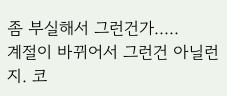좀 부실해서 그런건가.....
계절이 바뀌어서 그런건 아닐런지. 코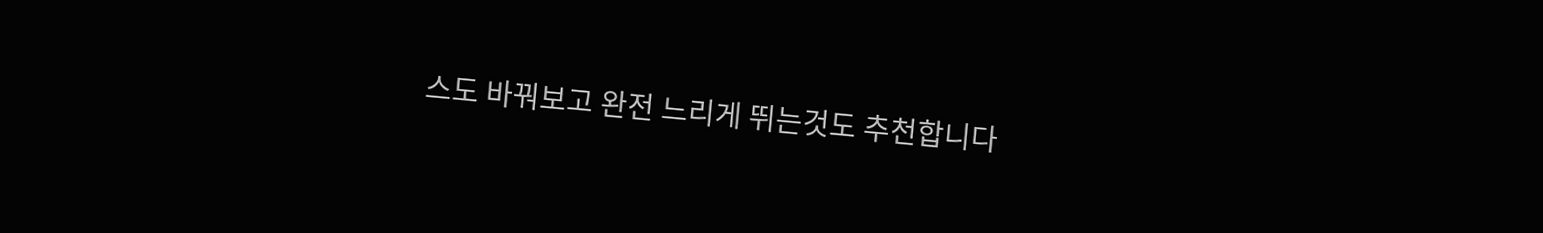스도 바꿔보고 완전 느리게 뛰는것도 추천합니다